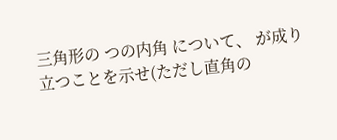三角形の つの内角 について、 が成り立つことを示せ(ただし直角の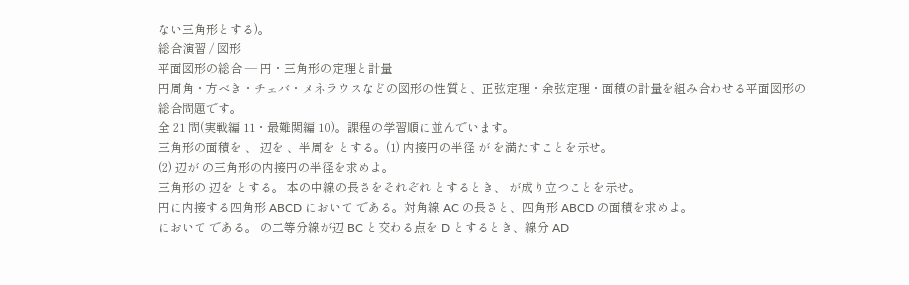ない三角形とする)。
総合演習 / 図形
平面図形の総合 — 円・三角形の定理と計量
円周角・方べき・チェバ・メネラウスなどの図形の性質と、正弦定理・余弦定理・面積の計量を組み合わせる平面図形の総合問題です。
全 21 問(実戦編 11・最難関編 10)。課程の学習順に並んでいます。
三角形の面積を 、 辺を 、半周を とする。(1) 内接円の半径 が を満たすことを示せ。
(2) 辺が の三角形の内接円の半径を求めよ。
三角形の 辺を とする。 本の中線の長さをそれぞれ とするとき、 が成り立つことを示せ。
円に内接する四角形 ABCD において である。対角線 AC の長さと、四角形 ABCD の面積を求めよ。
において である。 の二等分線が辺 BC と交わる点を D とするとき、線分 AD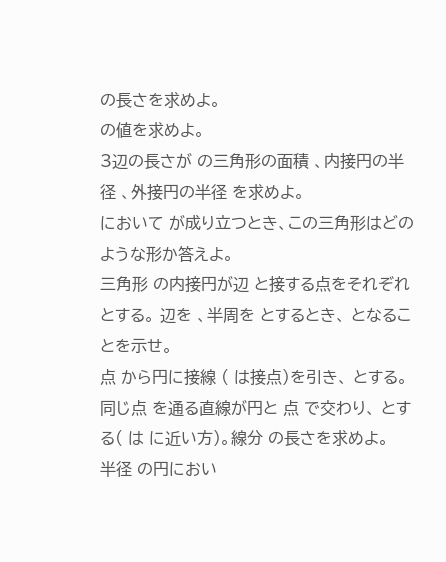の長さを求めよ。
の値を求めよ。
3辺の長さが の三角形の面積 、内接円の半径 、外接円の半径 を求めよ。
において が成り立つとき、この三角形はどのような形か答えよ。
三角形 の内接円が辺 と接する点をそれぞれ とする。 辺を 、半周を とするとき、 となることを示せ。
点 から円に接線 ( は接点)を引き、 とする。同じ点 を通る直線が円と 点 で交わり、 とする( は に近い方)。線分 の長さを求めよ。
半径 の円におい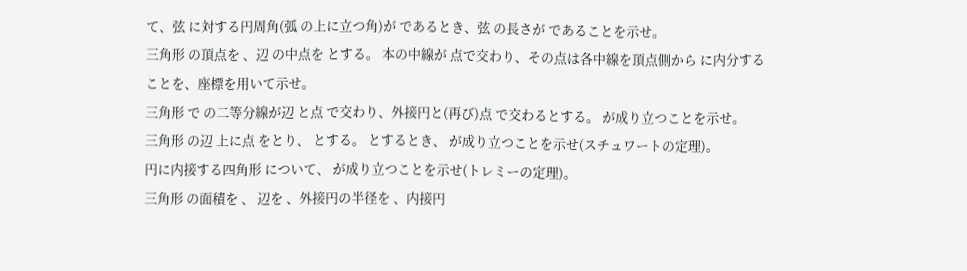て、弦 に対する円周角(弧 の上に立つ角)が であるとき、弦 の長さが であることを示せ。
三角形 の頂点を 、辺 の中点を とする。 本の中線が 点で交わり、その点は各中線を頂点側から に内分することを、座標を用いて示せ。
三角形 で の二等分線が辺 と点 で交わり、外接円と(再び)点 で交わるとする。 が成り立つことを示せ。
三角形 の辺 上に点 をとり、 とする。 とするとき、 が成り立つことを示せ(スチュワートの定理)。
円に内接する四角形 について、 が成り立つことを示せ(トレミーの定理)。
三角形 の面積を 、 辺を 、外接円の半径を 、内接円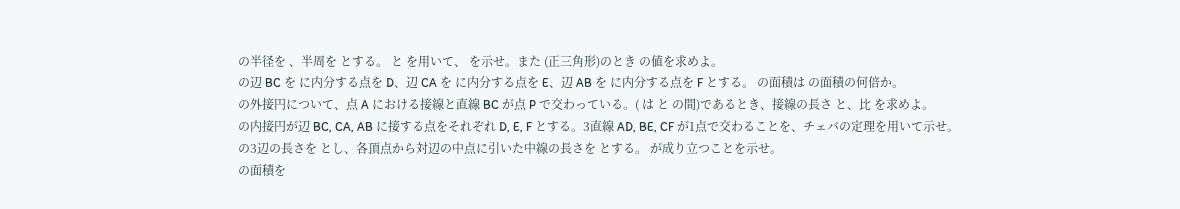の半径を 、半周を とする。 と を用いて、 を示せ。また (正三角形)のとき の値を求めよ。
の辺 BC を に内分する点を D、辺 CA を に内分する点を E、辺 AB を に内分する点を F とする。 の面積は の面積の何倍か。
の外接円について、点 A における接線と直線 BC が点 P で交わっている。( は と の間)であるとき、接線の長さ と、比 を求めよ。
の内接円が辺 BC, CA, AB に接する点をそれぞれ D, E, F とする。3直線 AD, BE, CF が1点で交わることを、チェバの定理を用いて示せ。
の3辺の長さを とし、各頂点から対辺の中点に引いた中線の長さを とする。 が成り立つことを示せ。
の面積を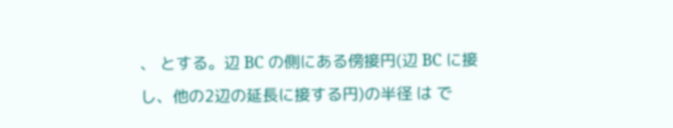、 とする。辺 BC の側にある傍接円(辺 BC に接し、他の2辺の延長に接する円)の半径 は で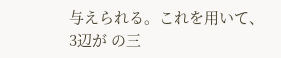与えられる。これを用いて、3辺が の三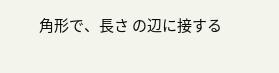角形で、長さ の辺に接する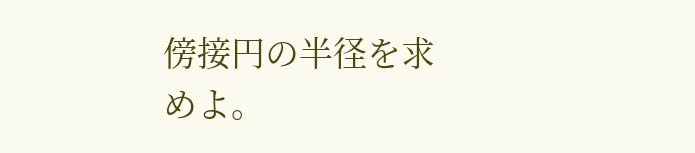傍接円の半径を求めよ。